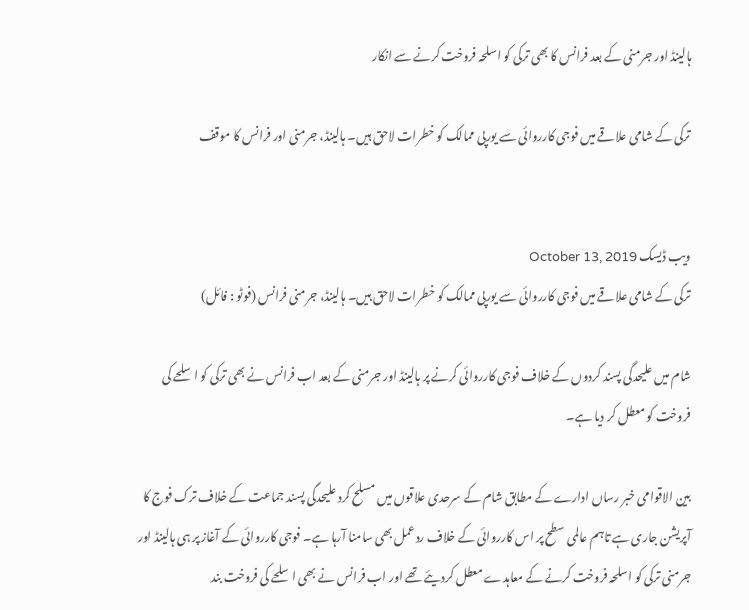ہالینڈ اور جرمنی کے بعد فرانس کا بھی ترکی کو اسلحہ فروخت کرنے سے انکار

ترکی کے شامی علاقے میں فوجی کارروائی سے یورپی ممالک کو خطرات لاحق ہیں۔ ہالینڈ، جرمنی اور فرانس کا موقف


ویب ڈیسک October 13, 2019
ترکی کے شامی علاقے میں فوجی کارروائی سے یورپی ممالک کو خطرات لاحق ہیں۔ ہالینڈ، جرمنی فرانس (فوٹو : فائل)

شام میں علیحدگی پسند کردوں کے خلاف فوجی کارروائی کرنے پر ہالینڈ اور جرمنی کے بعد اب فرانس نے بھی ترکی کو اسلحے کی فروخت کو معطل کر دیا ہے۔

بین الاقوامی خبر رساں ادارے کے مطابق شام کے سرحدی علاقوں میں مسلح کرد علیحدگی پسند جماعت کے خلاف ترک فوج کا آپریشن جاری ہے تاہم عالمی سطح پر اس کارروائی کے خلاف ردعمل بھی سامنا آرہا ہے۔ فوجی کارروائی کے آغاز پر ہی ہالینڈ اور جرمنی ترکی کو اسلحہ فروخت کرنے کے معاہدے معطل کردیئے تھے اور اب فرانس نے بھی اسلحے کی فروخت بند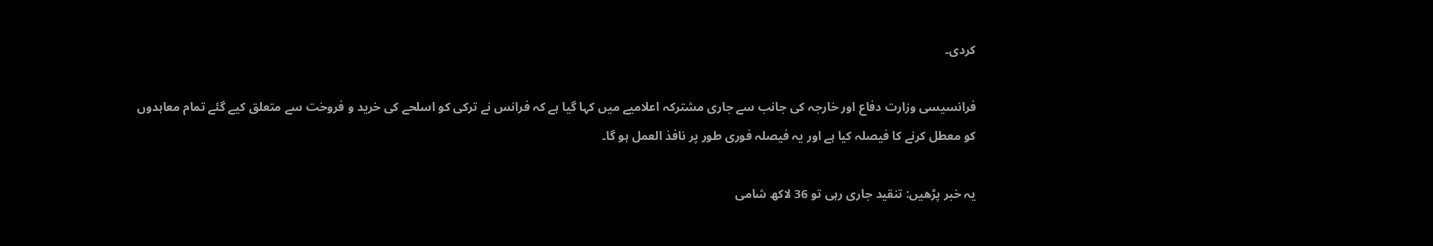کردی۔

فرانسیسی وزارت دفاع اور خارجہ کی جانب سے جاری مشترکہ اعلامیے میں کہا گیا ہے کہ فرانس نے ترکی کو اسلحے کی خرید و فروخت سے متعلق کیے گئے تمام معاہدوں کو معطل کرنے کا فیصلہ کیا ہے اور یہ فیصلہ فوری طور پر نافذ العمل ہو گا۔

یہ خبر پڑھیں: تنقید جاری رہی تو 36 لاکھ شامی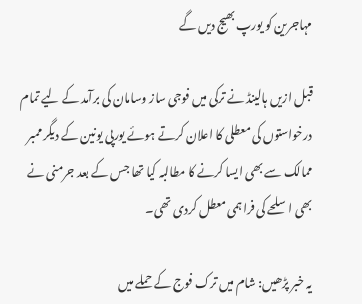مہاجرین کو یورپ بھیج دیں گے

قبل ازیں ہالینڈ نے ترکی میں فوجی ساز وسامان کی برآمد کے لیے تمام درخواستوں کی معطلی کا اعلان کرتے ہوئے یورپی یونین کے دیگر ممبر ممالک سے بھی ایسا کرنے کا مطالبہ کیا تھا جس کے بعد جرمنی نے بھی اسلحے کی فراہمی معطل کردی تھی۔

یہ خبر پڑھیں: شام میں ترک فوج کے حملے میں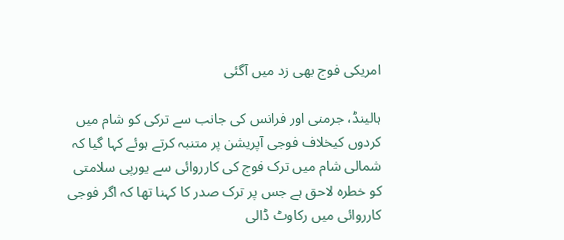امریکی فوج بھی زد میں آگئی

ہالینڈ، جرمنی اور فرانس کی جانب سے ترکی کو شام میں کردوں کیخلاف فوجی آپریشن پر متنبہ کرتے ہوئے کہا گیا کہ شمالی شام میں ترک فوج کی کارروائی سے یورپی سلامتی کو خطرہ لاحق ہے جس پر ترک صدر کا کہنا تھا کہ اگر فوجی کارروائی میں رکاوٹ ڈالی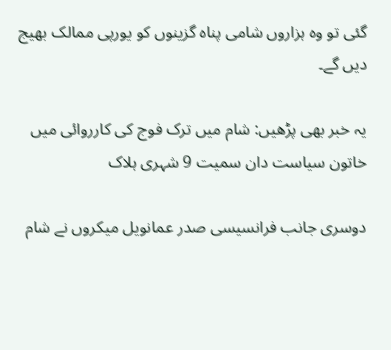گئی تو وہ ہزاروں شامی پناہ گزینوں کو یورپی ممالک بھیج دیں گے۔

یہ خبر بھی پڑھیں: شام میں ترک فوج کی کارروائی میں خاتون سیاست دان سمیت 9 شہری ہلاک

دوسری جانب فرانسیسی صدر عمانویل میکروں نے شام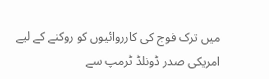میں ترک فوج کی کارروائیوں کو روکنے کے لیے امریکی صدر ڈونلڈ ٹرمپ سے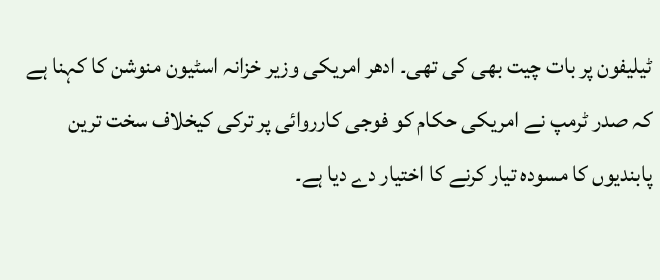ٹیلیفون پر بات چیت بھی کی تھی۔ ادھر امریکی وزیر خزانہ اسٹیون منوشن کا کہنا ہے کہ صدر ٹرمپ نے امریکی حکام کو فوجی کارروائی پر ترکی کیخلاف سخت ترین پابندیوں کا مسودہ تیار کرنے کا اختیار دے دیا ہے۔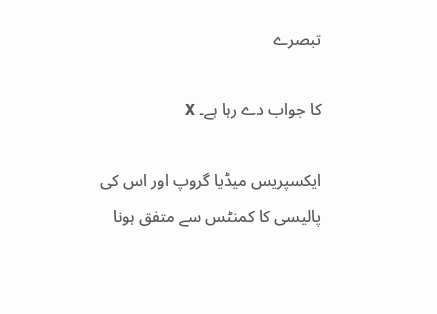تبصرے

کا جواب دے رہا ہے۔ X

ایکسپریس میڈیا گروپ اور اس کی پالیسی کا کمنٹس سے متفق ہونا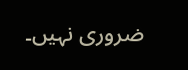ضروری نہیں۔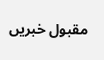مقبول خبریں